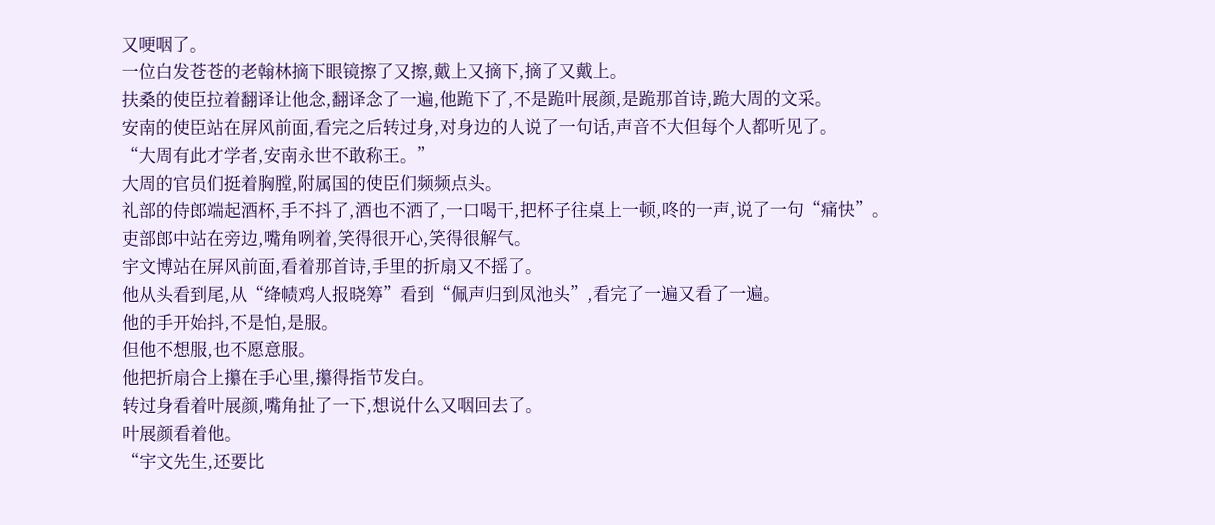又哽咽了。
一位白发苍苍的老翰林摘下眼镜擦了又擦,戴上又摘下,摘了又戴上。
扶桑的使臣拉着翻译让他念,翻译念了一遍,他跪下了,不是跪叶展颜,是跪那首诗,跪大周的文采。
安南的使臣站在屏风前面,看完之后转过身,对身边的人说了一句话,声音不大但每个人都听见了。
“大周有此才学者,安南永世不敢称王。”
大周的官员们挺着胸膛,附属国的使臣们频频点头。
礼部的侍郎端起酒杯,手不抖了,酒也不洒了,一口喝干,把杯子往桌上一顿,咚的一声,说了一句“痛快”。
吏部郎中站在旁边,嘴角咧着,笑得很开心,笑得很解气。
宇文博站在屏风前面,看着那首诗,手里的折扇又不摇了。
他从头看到尾,从“绛帻鸡人报晓筹”看到“佩声归到凤池头”,看完了一遍又看了一遍。
他的手开始抖,不是怕,是服。
但他不想服,也不愿意服。
他把折扇合上攥在手心里,攥得指节发白。
转过身看着叶展颜,嘴角扯了一下,想说什么又咽回去了。
叶展颜看着他。
“宇文先生,还要比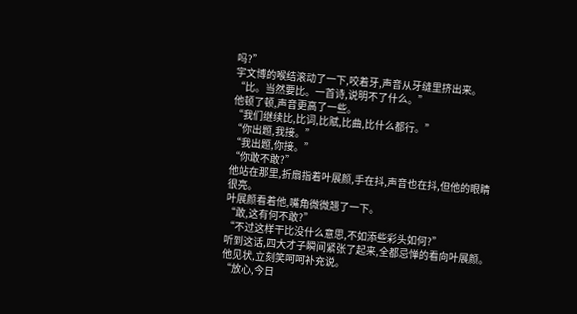吗?”
宇文博的喉结滚动了一下,咬着牙,声音从牙缝里挤出来。
“比。当然要比。一首诗,说明不了什么。”
他顿了顿,声音更高了一些。
“我们继续比,比词,比赋,比曲,比什么都行。”
“你出题,我接。”
“我出题,你接。”
“你敢不敢?”
他站在那里,折扇指着叶展颜,手在抖,声音也在抖,但他的眼睛很亮。
叶展颜看着他,嘴角微微翘了一下。
“敢,这有何不敢?”
“不过这样干比没什么意思,不如添些彩头如何?”
听到这话,四大才子瞬间紧张了起来,全都忌惮的看向叶展颜。
他见状,立刻笑呵呵补充说。
“放心,今日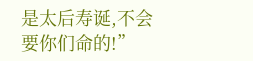是太后寿诞,不会要你们命的!”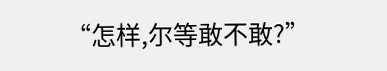“怎样,尔等敢不敢?”